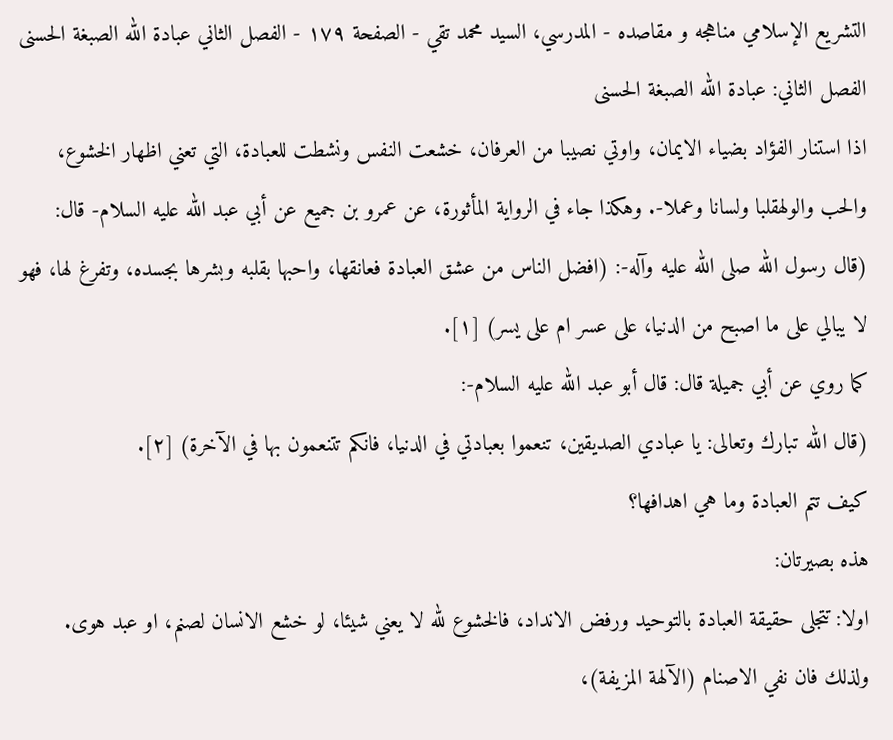التشريع الإسلامي مناهجه و مقاصده - المدرسي، السيد محمد تقي - الصفحة ١٧٩ - الفصل الثاني عبادة الله الصبغة الحسنى
الفصل الثاني: عبادة الله الصبغة الحسنى
اذا استنار الفؤاد بضياء الايمان، واوتي نصيبا من العرفان، خشعت النفس ونشطت للعبادة، التي تعني اظهار الخشوع، والحب والولهقلبا ولسانا وعملا-. وهكذا جاء في الرواية المأثورة، عن عمرو بن جميع عن أبي عبد الله عليه السلام- قال:
(قال رسول الله صلى الله عليه وآله-: (افضل الناس من عشق العبادة فعانقها، واحبها بقلبه وبشرها بجسده، وتفرغ لها، فهو لا يبالي على ما اصبح من الدنيا، على عسر ام على يسر) [١].
كما روي عن أبي جميلة قال: قال أبو عبد الله عليه السلام-:
(قال الله تبارك وتعالى: يا عبادي الصديقين، تنعموا بعبادتي في الدنيا، فانكم تتنعمون بها في الآخرة) [٢].
كيف تتم العبادة وما هي اهدافها؟
هذه بصيرتان:
اولا: تتجلى حقيقة العبادة بالتوحيد ورفض الانداد، فالخشوع لله لا يعني شيئا، لو خشع الانسان لصنم، او عبد هوى.
ولذلك فان نفي الاصنام (الآلهة المزيفة)،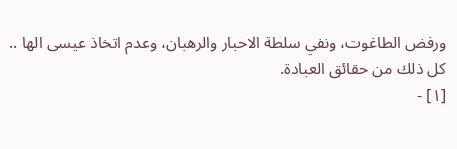ورفض الطاغوت، ونفي سلطة الاحبار والرهبان، وعدم اتخاذ عيسى الها .. كل ذلك من حقائق العبادة.
[١] -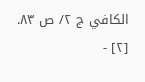الكافي ج ٢/ ص ٨٣.
[٢] -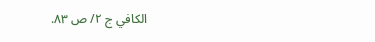الكافي ج ٢/ ص ٨٣.